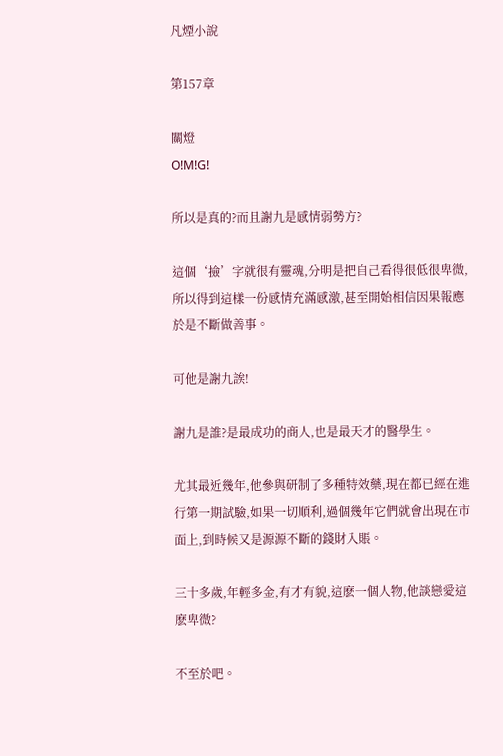凡煙小說

第157章

關燈
O!M!G!

所以是真的?而且謝九是感情弱勢方?

這個‘撿’字就很有靈魂,分明是把自己看得很低很卑微,所以得到這樣一份感情充滿感激,甚至開始相信因果報應於是不斷做善事。

可他是謝九誒!

謝九是誰?是最成功的商人,也是最天才的醫學生。

尤其最近幾年,他參與研制了多種特效藥,現在都已經在進行第一期試驗,如果一切順利,過個幾年它們就會出現在市面上,到時候又是源源不斷的錢財入賬。

三十多歲,年輕多金,有才有貌,這麽一個人物,他談戀愛這麽卑微?

不至於吧。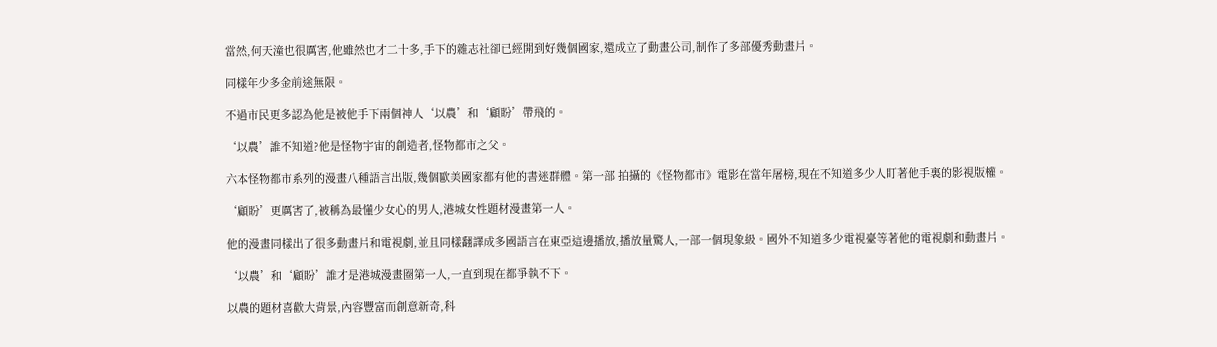當然,何天潼也很厲害,他雖然也才二十多,手下的雜志社卻已經開到好幾個國家,還成立了動畫公司,制作了多部優秀動畫片。

同樣年少多金前途無限。

不過市民更多認為他是被他手下兩個神人‘以農’和‘顧盼’帶飛的。

‘以農’誰不知道?他是怪物宇宙的創造者,怪物都市之父。

六本怪物都市系列的漫畫八種語言出版,幾個歐美國家都有他的書迷群體。第一部 拍攝的《怪物都市》電影在當年屠榜,現在不知道多少人盯著他手裏的影視版權。

‘顧盼’更厲害了,被稱為最懂少女心的男人,港城女性題材漫畫第一人。

他的漫畫同樣出了很多動畫片和電視劇,並且同樣翻譯成多國語言在東亞這邊播放,播放量驚人,一部一個現象級。國外不知道多少電視臺等著他的電視劇和動畫片。

‘以農’和‘顧盼’誰才是港城漫畫圈第一人,一直到現在都爭執不下。

以農的題材喜歡大背景,內容豐富而創意新奇,科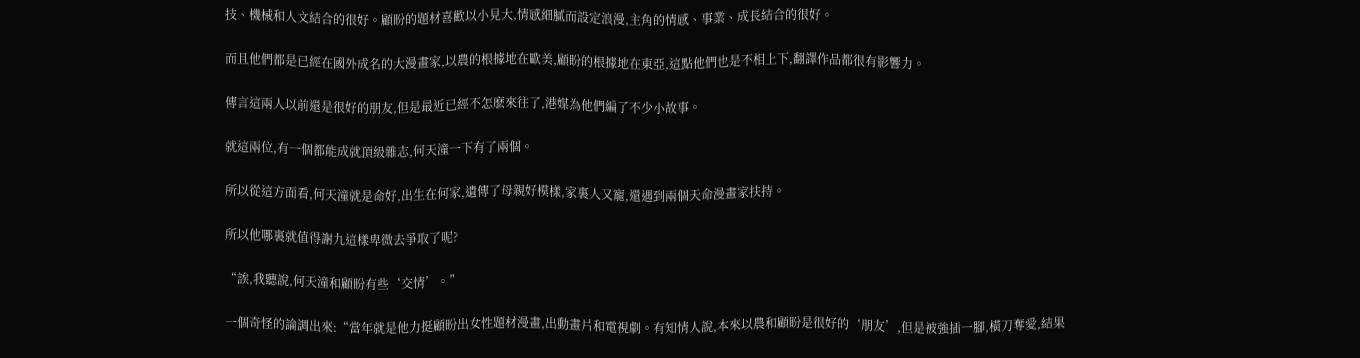技、機械和人文結合的很好。顧盼的題材喜歡以小見大,情感細膩而設定浪漫,主角的情感、事業、成長結合的很好。

而且他們都是已經在國外成名的大漫畫家,以農的根據地在歐美,顧盼的根據地在東亞,這點他們也是不相上下,翻譯作品都很有影響力。

傳言這兩人以前還是很好的朋友,但是最近已經不怎麽來往了,港媒為他們編了不少小故事。

就這兩位,有一個都能成就頂級雜志,何天潼一下有了兩個。

所以從這方面看,何天潼就是命好,出生在何家,遺傳了母親好模樣,家裏人又寵,還遇到兩個天命漫畫家扶持。

所以他哪裏就值得謝九這樣卑微去爭取了呢?

“誒,我聽說,何天潼和顧盼有些‘交情’。”

一個奇怪的論調出來:“當年就是他力挺顧盼出女性題材漫畫,出動畫片和電視劇。有知情人說,本來以農和顧盼是很好的‘朋友’,但是被強插一腳,橫刀奪愛,結果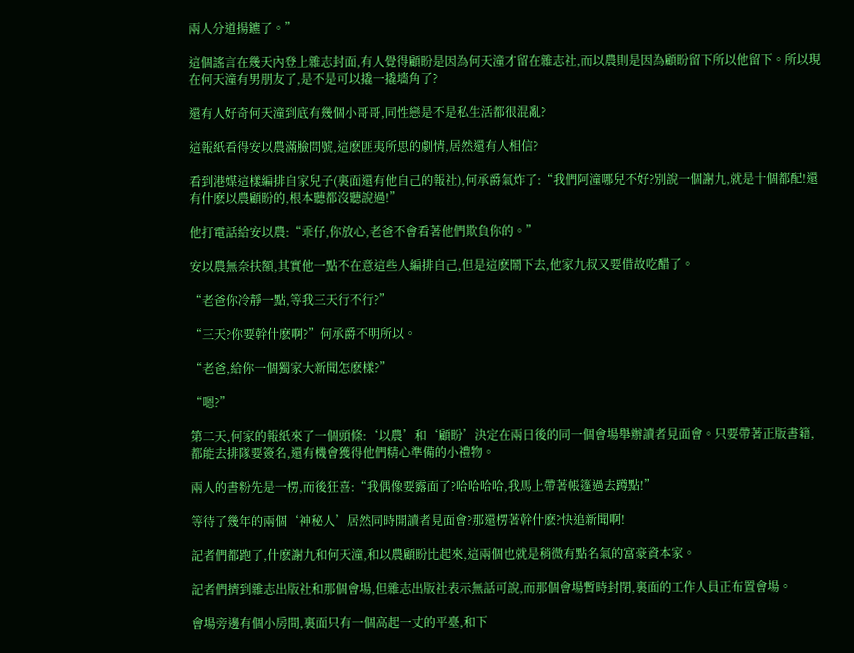兩人分道揚鑣了。”

這個謠言在幾天內登上雜志封面,有人覺得顧盼是因為何天潼才留在雜志社,而以農則是因為顧盼留下所以他留下。所以現在何天潼有男朋友了,是不是可以撬一撬墻角了?

還有人好奇何天潼到底有幾個小哥哥,同性戀是不是私生活都很混亂?

這報紙看得安以農滿臉問號,這麽匪夷所思的劇情,居然還有人相信?

看到港媒這樣編排自家兒子(裏面還有他自己的報社),何承爵氣炸了:“我們阿潼哪兒不好?別說一個謝九,就是十個都配!還有什麽以農顧盼的,根本聽都沒聽說過!”

他打電話給安以農:“乖仔,你放心,老爸不會看著他們欺負你的。”

安以農無奈扶額,其實他一點不在意這些人編排自己,但是這麽鬧下去,他家九叔又要借故吃醋了。

“老爸你冷靜一點,等我三天行不行?”

“三天?你要幹什麽啊?”何承爵不明所以。

“老爸,給你一個獨家大新聞怎麽樣?”

“嗯?”

第二天,何家的報紙來了一個頭條:‘以農’和‘顧盼’決定在兩日後的同一個會場舉辦讀者見面會。只要帶著正版書籍,都能去排隊要簽名,還有機會獲得他們精心準備的小禮物。

兩人的書粉先是一楞,而後狂喜:“我偶像要露面了?哈哈哈哈,我馬上帶著帳篷過去蹲點!”

等待了幾年的兩個‘神秘人’居然同時開讀者見面會?那還楞著幹什麽?快追新聞啊!

記者們都跑了,什麽謝九和何天潼,和以農顧盼比起來,這兩個也就是稍微有點名氣的富豪資本家。

記者們擠到雜志出版社和那個會場,但雜志出版社表示無話可說,而那個會場暫時封閉,裏面的工作人員正布置會場。

會場旁邊有個小房間,裏面只有一個高起一丈的平臺,和下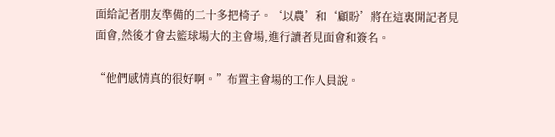面給記者朋友準備的二十多把椅子。‘以農’和‘顧盼’將在這裏開記者見面會,然後才會去籃球場大的主會場,進行讀者見面會和簽名。

“他們感情真的很好啊。”布置主會場的工作人員說。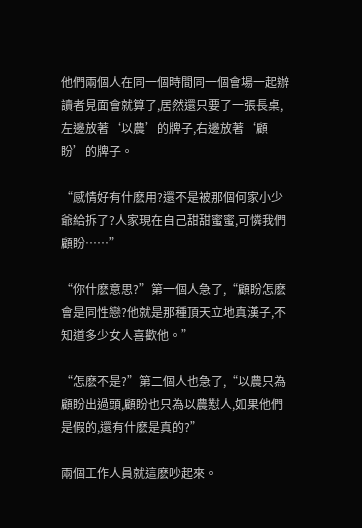他們兩個人在同一個時間同一個會場一起辦讀者見面會就算了,居然還只要了一張長桌,左邊放著‘以農’的牌子,右邊放著‘顧盼’的牌子。

“感情好有什麽用?還不是被那個何家小少爺給拆了?人家現在自己甜甜蜜蜜,可憐我們顧盼……”

“你什麽意思?”第一個人急了,“顧盼怎麽會是同性戀?他就是那種頂天立地真漢子,不知道多少女人喜歡他。”

“怎麽不是?”第二個人也急了,“以農只為顧盼出過頭,顧盼也只為以農懟人,如果他們是假的,還有什麽是真的?”

兩個工作人員就這麽吵起來。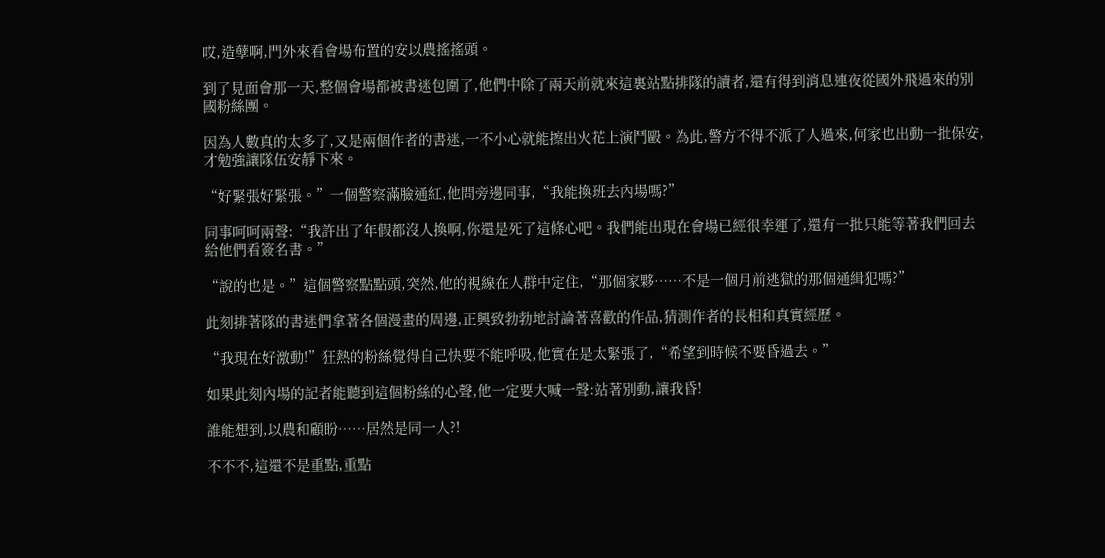哎,造孽啊,門外來看會場布置的安以農搖搖頭。

到了見面會那一天,整個會場都被書迷包圍了,他們中除了兩天前就來這裏站點排隊的讀者,還有得到消息連夜從國外飛過來的別國粉絲團。

因為人數真的太多了,又是兩個作者的書迷,一不小心就能擦出火花上演鬥毆。為此,警方不得不派了人過來,何家也出動一批保安,才勉強讓隊伍安靜下來。

“好緊張好緊張。”一個警察滿臉通紅,他問旁邊同事,“我能換班去內場嗎?”

同事呵呵兩聲:“我許出了年假都沒人換啊,你還是死了這條心吧。我們能出現在會場已經很幸運了,還有一批只能等著我們回去給他們看簽名書。”

“說的也是。”這個警察點點頭,突然,他的視線在人群中定住,“那個家夥……不是一個月前逃獄的那個通緝犯嗎?”

此刻排著隊的書迷們拿著各個漫畫的周邊,正興致勃勃地討論著喜歡的作品,猜測作者的長相和真實經歷。

“我現在好激動!”狂熱的粉絲覺得自己快要不能呼吸,他實在是太緊張了,“希望到時候不要昏過去。”

如果此刻內場的記者能聽到這個粉絲的心聲,他一定要大喊一聲:站著別動,讓我昏!

誰能想到,以農和顧盼……居然是同一人?!

不不不,這還不是重點,重點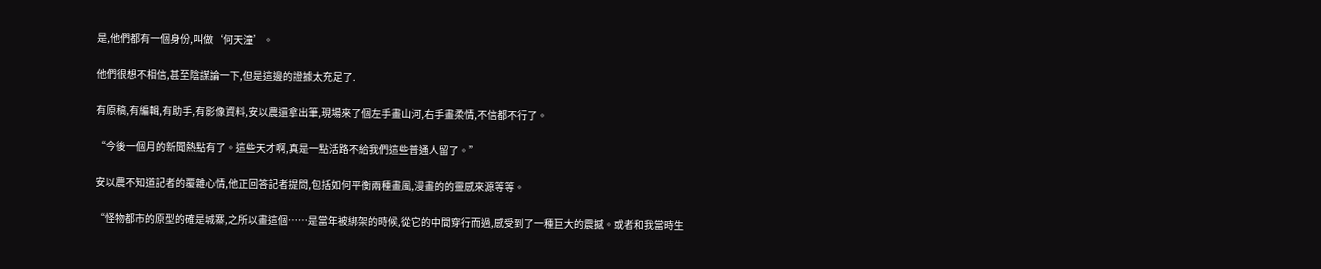是,他們都有一個身份,叫做‘何天潼’。

他們很想不相信,甚至陰謀論一下,但是這邊的證據太充足了.

有原稿,有編輯,有助手,有影像資料,安以農還拿出筆,現場來了個左手畫山河,右手畫柔情,不信都不行了。

“今後一個月的新聞熱點有了。這些天才啊,真是一點活路不給我們這些普通人留了。”

安以農不知道記者的覆雜心情,他正回答記者提問,包括如何平衡兩種畫風,漫畫的的靈感來源等等。

“怪物都市的原型的確是城寨,之所以畫這個……是當年被綁架的時候,從它的中間穿行而過,感受到了一種巨大的震撼。或者和我當時生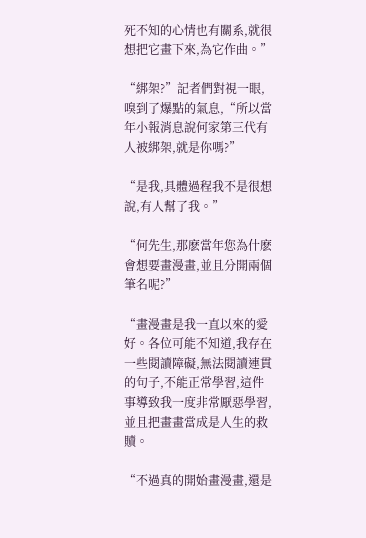死不知的心情也有關系,就很想把它畫下來,為它作曲。”

“綁架?”記者們對視一眼,嗅到了爆點的氣息,“所以當年小報消息說何家第三代有人被綁架,就是你嗎?”

“是我,具體過程我不是很想說,有人幫了我。”

“何先生,那麽當年您為什麽會想要畫漫畫,並且分開兩個筆名呢?”

“畫漫畫是我一直以來的愛好。各位可能不知道,我存在一些閱讀障礙,無法閱讀連貫的句子,不能正常學習,這件事導致我一度非常厭惡學習,並且把畫畫當成是人生的救贖。

“不過真的開始畫漫畫,還是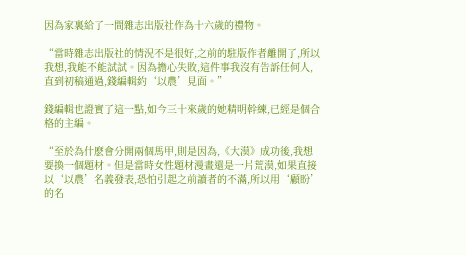因為家裏給了一間雜志出版社作為十六歲的禮物。

“當時雜志出版社的情況不是很好,之前的駐版作者離開了,所以我想,我能不能試試。因為擔心失敗,這件事我沒有告訴任何人,直到初稿通過,錢編輯約‘以農’見面。”

錢編輯也證實了這一點,如今三十來歲的她精明幹練,已經是個合格的主編。

“至於為什麽會分開兩個馬甲,則是因為,《大漠》成功後,我想要換一個題材。但是當時女性題材漫畫還是一片荒漠,如果直接以‘以農’名義發表,恐怕引起之前讀者的不滿,所以用‘顧盼’的名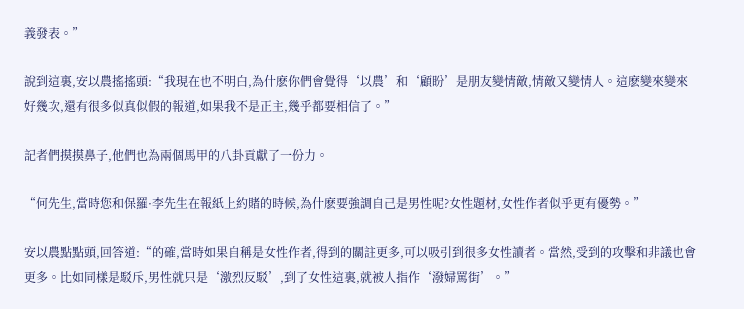義發表。”

說到這裏,安以農搖搖頭:“我現在也不明白,為什麽你們會覺得‘以農’和‘顧盼’是朋友變情敵,情敵又變情人。這麽變來變來好幾次,還有很多似真似假的報道,如果我不是正主,幾乎都要相信了。”

記者們摸摸鼻子,他們也為兩個馬甲的八卦貢獻了一份力。

“何先生,當時您和保羅·李先生在報紙上約賭的時候,為什麽要強調自己是男性呢?女性題材,女性作者似乎更有優勢。”

安以農點點頭,回答道:“的確,當時如果自稱是女性作者,得到的關註更多,可以吸引到很多女性讀者。當然,受到的攻擊和非議也會更多。比如同樣是駁斥,男性就只是‘激烈反駁’,到了女性這裏,就被人指作‘潑婦罵街’。”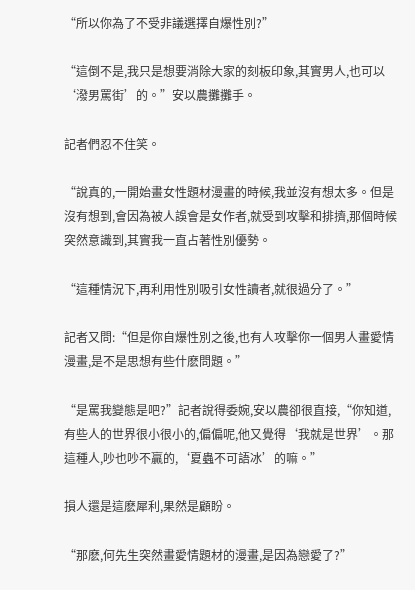“所以你為了不受非議選擇自爆性別?”

“這倒不是,我只是想要消除大家的刻板印象,其實男人,也可以‘潑男罵街’的。”安以農攤攤手。

記者們忍不住笑。

“說真的,一開始畫女性題材漫畫的時候,我並沒有想太多。但是沒有想到,會因為被人誤會是女作者,就受到攻擊和排擠,那個時候突然意識到,其實我一直占著性別優勢。

“這種情況下,再利用性別吸引女性讀者,就很過分了。”

記者又問:“但是你自爆性別之後,也有人攻擊你一個男人畫愛情漫畫,是不是思想有些什麽問題。”

“是罵我變態是吧?”記者說得委婉,安以農卻很直接,“你知道,有些人的世界很小很小的,偏偏呢,他又覺得‘我就是世界’。那這種人,吵也吵不贏的,‘夏蟲不可語冰’的嘛。”

損人還是這麽犀利,果然是顧盼。

“那麽,何先生突然畫愛情題材的漫畫,是因為戀愛了?”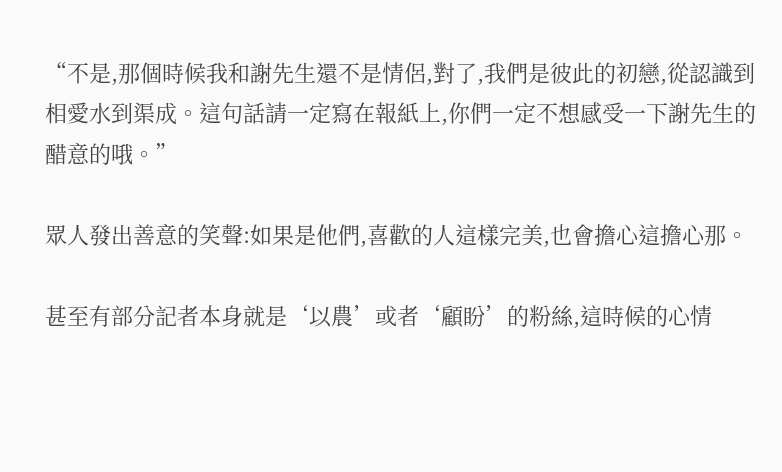“不是,那個時候我和謝先生還不是情侶,對了,我們是彼此的初戀,從認識到相愛水到渠成。這句話請一定寫在報紙上,你們一定不想感受一下謝先生的醋意的哦。”

眾人發出善意的笑聲:如果是他們,喜歡的人這樣完美,也會擔心這擔心那。

甚至有部分記者本身就是‘以農’或者‘顧盼’的粉絲,這時候的心情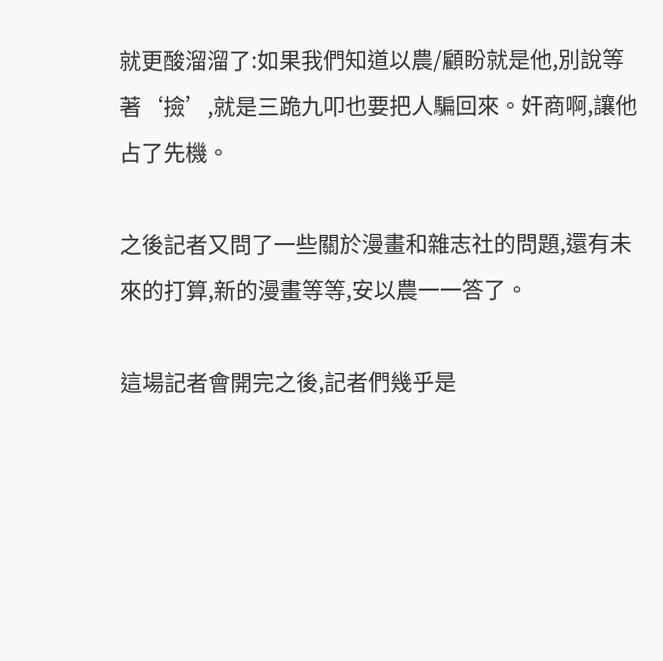就更酸溜溜了:如果我們知道以農/顧盼就是他,別說等著‘撿’,就是三跪九叩也要把人騙回來。奸商啊,讓他占了先機。

之後記者又問了一些關於漫畫和雜志社的問題,還有未來的打算,新的漫畫等等,安以農一一答了。

這場記者會開完之後,記者們幾乎是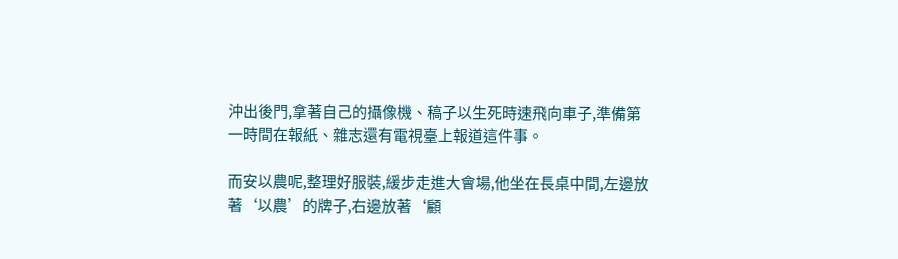沖出後門,拿著自己的攝像機、稿子以生死時速飛向車子,準備第一時間在報紙、雜志還有電視臺上報道這件事。

而安以農呢,整理好服裝,緩步走進大會場,他坐在長桌中間,左邊放著‘以農’的牌子,右邊放著‘顧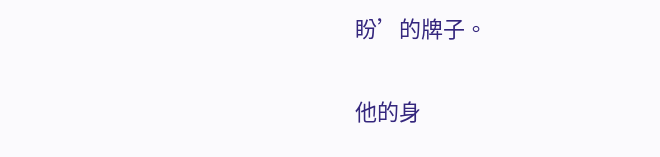盼’的牌子。

他的身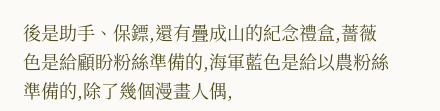後是助手、保鏢,還有疊成山的紀念禮盒,薔薇色是給顧盼粉絲準備的,海軍藍色是給以農粉絲準備的,除了幾個漫畫人偶,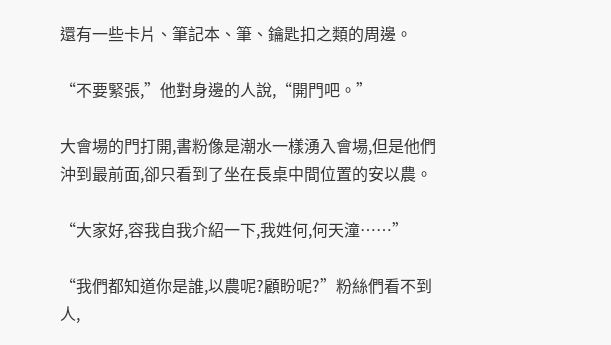還有一些卡片、筆記本、筆、鑰匙扣之類的周邊。

“不要緊張,”他對身邊的人說,“開門吧。”

大會場的門打開,書粉像是潮水一樣湧入會場,但是他們沖到最前面,卻只看到了坐在長桌中間位置的安以農。

“大家好,容我自我介紹一下,我姓何,何天潼……”

“我們都知道你是誰,以農呢?顧盼呢?”粉絲們看不到人,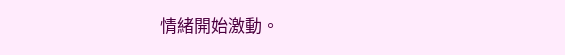情緒開始激動。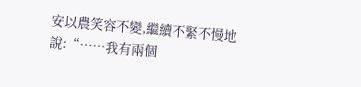安以農笑容不變,繼續不緊不慢地說:“……我有兩個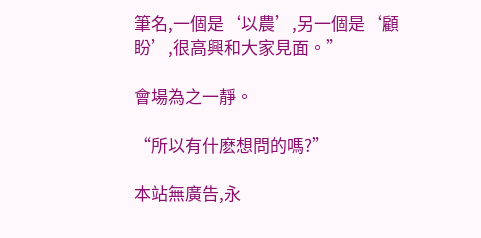筆名,一個是‘以農’,另一個是‘顧盼’,很高興和大家見面。”

會場為之一靜。

“所以有什麽想問的嗎?”

本站無廣告,永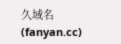久域名(fanyan.cc)